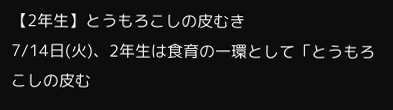【2年生】とうもろこしの皮むき
7/14日(火)、2年生は食育の一環として「とうもろこしの皮む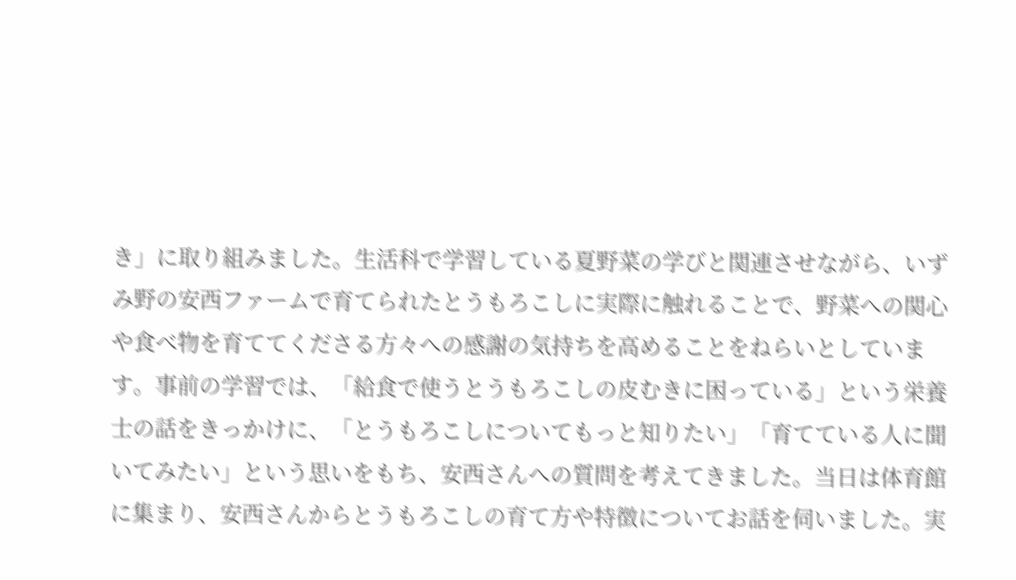き」に取り組みました。生活科で学習している夏野菜の学びと関連させながら、いずみ野の安西ファームで育てられたとうもろこしに実際に触れることで、野菜への関心や食べ物を育ててくださる方々への感謝の気持ちを高めることをねらいとしています。事前の学習では、「給食で使うとうもろこしの皮むきに困っている」という栄養士の話をきっかけに、「とうもろこしについてもっと知りたい」「育てている人に聞いてみたい」という思いをもち、安西さんへの質問を考えてきました。当日は体育館に集まり、安西さんからとうもろこしの育て方や特徴についてお話を伺いました。実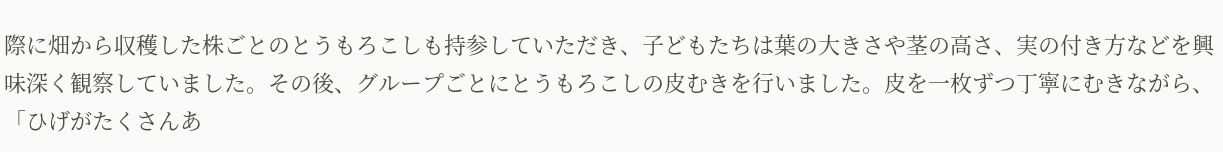際に畑から収穫した株ごとのとうもろこしも持参していただき、子どもたちは葉の大きさや茎の高さ、実の付き方などを興味深く観察していました。その後、グループごとにとうもろこしの皮むきを行いました。皮を一枚ずつ丁寧にむきながら、「ひげがたくさんあ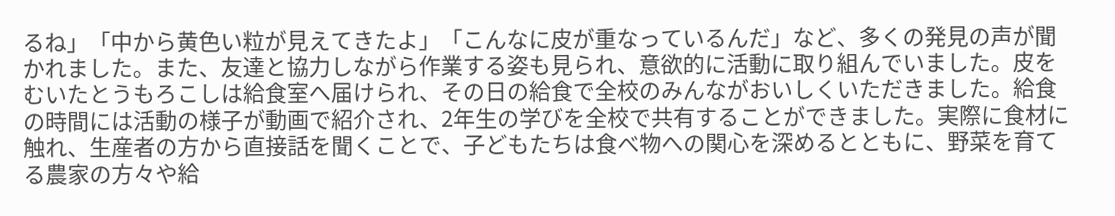るね」「中から黄色い粒が見えてきたよ」「こんなに皮が重なっているんだ」など、多くの発見の声が聞かれました。また、友達と協力しながら作業する姿も見られ、意欲的に活動に取り組んでいました。皮をむいたとうもろこしは給食室へ届けられ、その日の給食で全校のみんながおいしくいただきました。給食の時間には活動の様子が動画で紹介され、2年生の学びを全校で共有することができました。実際に食材に触れ、生産者の方から直接話を聞くことで、子どもたちは食べ物への関心を深めるとともに、野菜を育てる農家の方々や給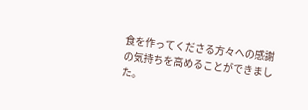食を作ってくださる方々への感謝の気持ちを高めることができました。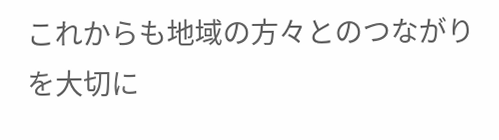これからも地域の方々とのつながりを大切に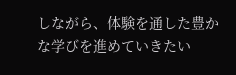しながら、体験を通した豊かな学びを進めていきたい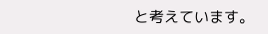と考えています。